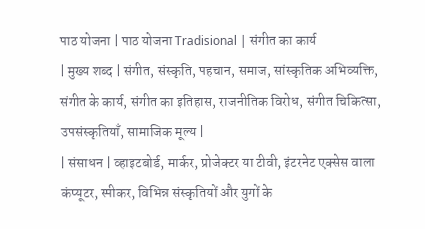पाठ योजना | पाठ योजना Tradisional | संगीत का कार्य
| मुख्य शब्द | संगीत, संस्कृति, पहचान, समाज, सांस्कृतिक अभिव्यक्ति, संगीत के कार्य, संगीत का इतिहास, राजनीतिक विरोध, संगीत चिकित्सा, उपसंस्कृतियाँ, सामाजिक मूल्य |
| संसाधन | व्हाइटबोर्ड, मार्कर, प्रोजेक्टर या टीवी, इंटरनेट एक्सेस वाला कंप्यूटर, स्पीकर, विभिन्न संस्कृतियों और युगों के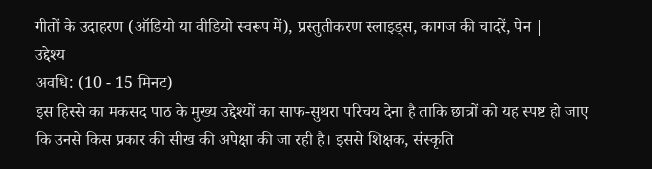गीतों के उदाहरण (ऑडियो या वीडियो स्वरूप में), प्रस्तुतीकरण स्लाइड्स, कागज की चादरें, पेन |
उद्देश्य
अवधि: (10 - 15 मिनट)
इस हिस्से का मकसद पाठ के मुख्य उद्देश्यों का साफ-सुथरा परिचय देना है ताकि छात्रों को यह स्पष्ट हो जाए कि उनसे किस प्रकार की सीख की अपेक्षा की जा रही है। इससे शिक्षक, संस्कृति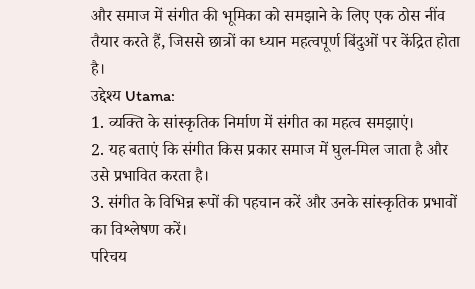और समाज में संगीत की भूमिका को समझाने के लिए एक ठोस नींव तैयार करते हैं, जिससे छात्रों का ध्यान महत्वपूर्ण बिंदुओं पर केंद्रित होता है।
उद्देश्य Utama:
1. व्यक्ति के सांस्कृतिक निर्माण में संगीत का महत्व समझाएं।
2. यह बताएं कि संगीत किस प्रकार समाज में घुल-मिल जाता है और उसे प्रभावित करता है।
3. संगीत के विभिन्न रूपों की पहचान करें और उनके सांस्कृतिक प्रभावों का विश्लेषण करें।
परिचय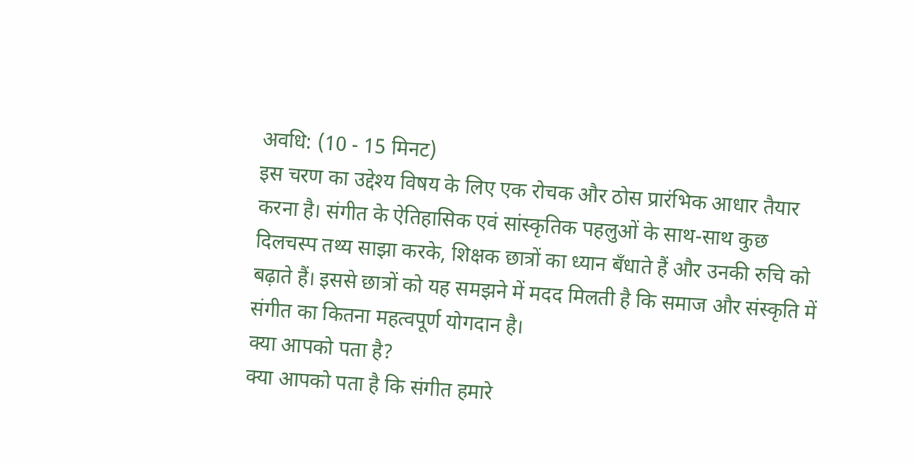अवधि: (10 - 15 मिनट)
इस चरण का उद्देश्य विषय के लिए एक रोचक और ठोस प्रारंभिक आधार तैयार करना है। संगीत के ऐतिहासिक एवं सांस्कृतिक पहलुओं के साथ-साथ कुछ दिलचस्प तथ्य साझा करके, शिक्षक छात्रों का ध्यान बँधाते हैं और उनकी रुचि को बढ़ाते हैं। इससे छात्रों को यह समझने में मदद मिलती है कि समाज और संस्कृति में संगीत का कितना महत्वपूर्ण योगदान है।
क्या आपको पता है?
क्या आपको पता है कि संगीत हमारे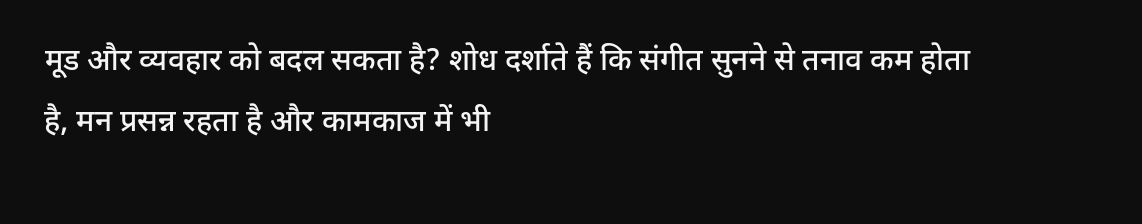मूड और व्यवहार को बदल सकता है? शोध दर्शाते हैं कि संगीत सुनने से तनाव कम होता है, मन प्रसन्न रहता है और कामकाज में भी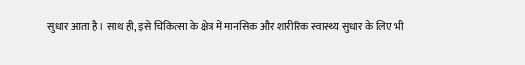सुधार आता है। साथ ही, इसे चिकित्सा के क्षेत्र में मानसिक और शारीरिक स्वास्थ्य सुधार के लिए भी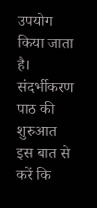उपयोग किया जाता है।
संदर्भीकरण
पाठ की शुरुआत इस बात से करें कि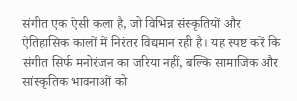संगीत एक ऐसी कला है, जो विभिन्न संस्कृतियों और ऐतिहासिक कालों में निरंतर विद्यमान रही है। यह स्पष्ट करें कि संगीत सिर्फ मनोरंजन का जरिया नहीं, बल्कि सामाजिक और सांस्कृतिक भावनाओं को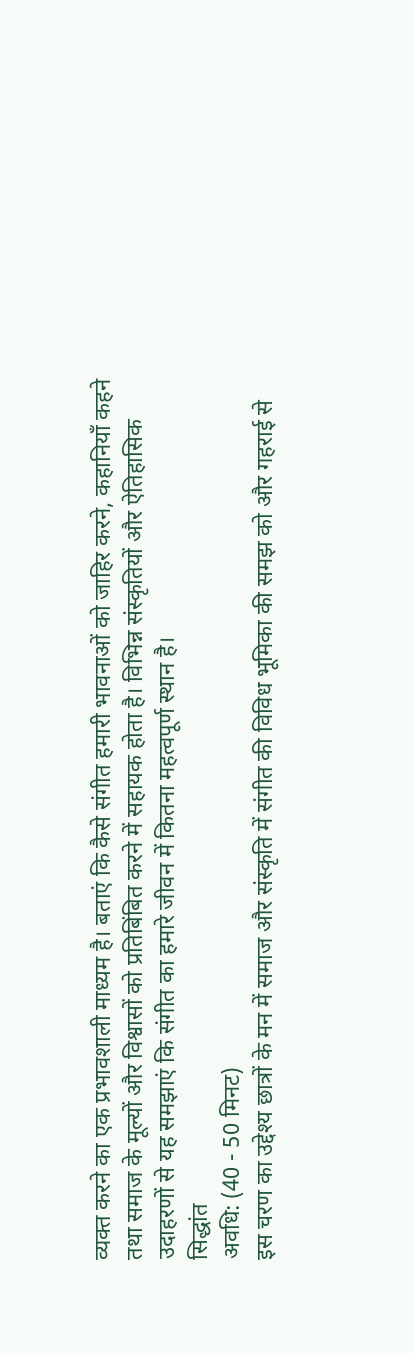व्यक्त करने का एक प्रभावशाली माध्यम है। बताएं कि कैसे संगीत हमारी भावनाओं को जाहिर करने, कहानियाँ कहने तथा समाज के मूल्यों और विश्वासों को प्रतिबिंबित करने में सहायक होता है। विभिन्न संस्कृतियों और ऐतिहासिक उदाहरणों से यह समझाएं कि संगीत का हमारे जीवन में कितना महत्वपूर्ण स्थान है।
सिद्धांत
अवधि: (40 - 50 मिनट)
इस चरण का उद्देश्य छात्रों के मन में समाज और संस्कृति में संगीत की विविध भूमिका की समझ को और गहराई से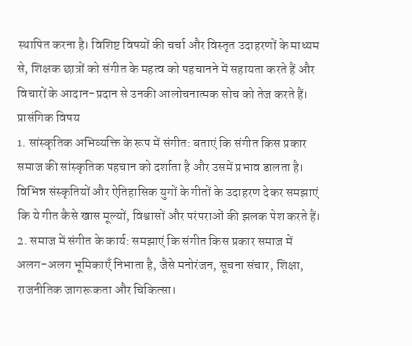स्थापित करना है। विशिष्ट विषयों की चर्चा और विस्तृत उदाहरणों के माध्यम से, शिक्षक छात्रों को संगीत के महत्व को पहचानने में सहायता करते हैं और विचारों के आदान-प्रदान से उनकी आलोचनात्मक सोच को तेज करते हैं।
प्रासंगिक विषय
1. सांस्कृतिक अभिव्यक्ति के रूप में संगीत: बताएं कि संगीत किस प्रकार समाज की सांस्कृतिक पहचान को दर्शाता है और उसमें प्रभाव डालता है। विभिन्न संस्कृतियों और ऐतिहासिक युगों के गीतों के उदाहरण देकर समझाएं कि ये गीत कैसे खास मूल्यों, विश्वासों और परंपराओं की झलक पेश करते हैं।
2. समाज में संगीत के कार्य: समझाएं कि संगीत किस प्रकार समाज में अलग-अलग भूमिकाएँ निभाता है, जैसे मनोरंजन, सूचना संचार, शिक्षा, राजनीतिक जागरूकता और चिकित्सा।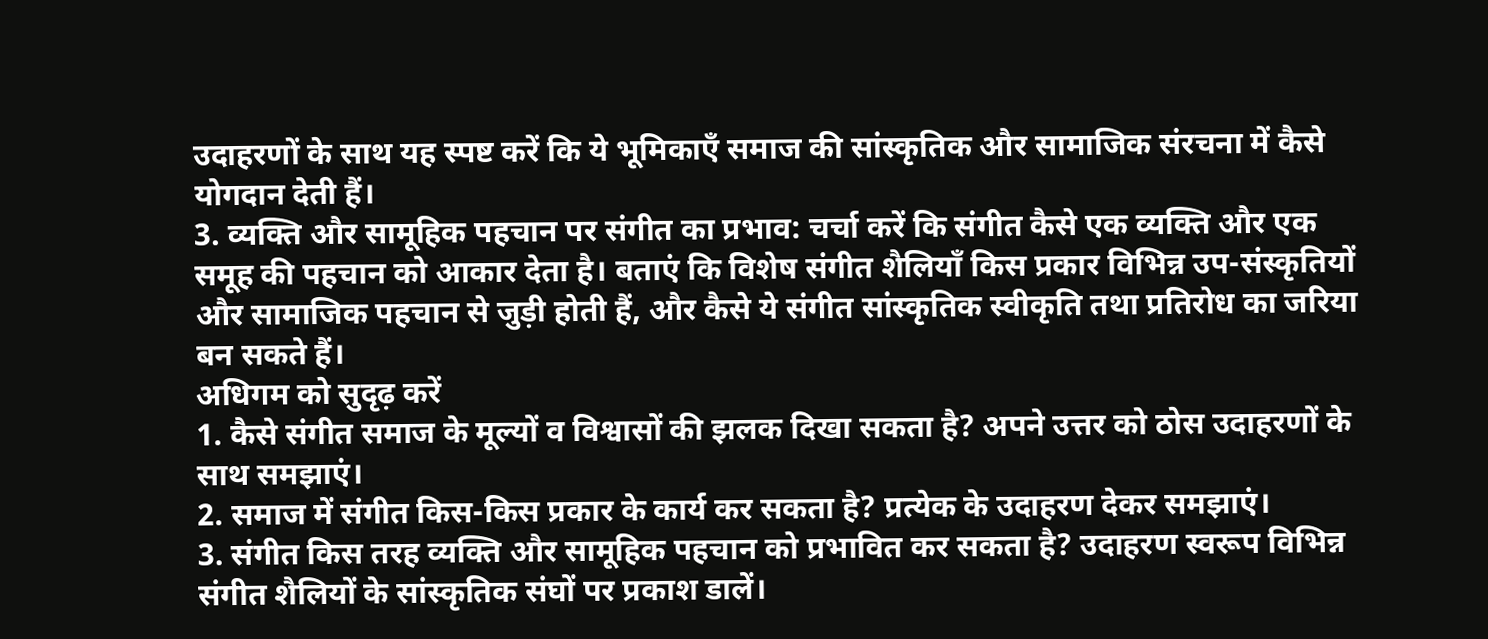उदाहरणों के साथ यह स्पष्ट करें कि ये भूमिकाएँ समाज की सांस्कृतिक और सामाजिक संरचना में कैसे योगदान देती हैं।
3. व्यक्ति और सामूहिक पहचान पर संगीत का प्रभाव: चर्चा करें कि संगीत कैसे एक व्यक्ति और एक समूह की पहचान को आकार देता है। बताएं कि विशेष संगीत शैलियाँ किस प्रकार विभिन्न उप-संस्कृतियों और सामाजिक पहचान से जुड़ी होती हैं, और कैसे ये संगीत सांस्कृतिक स्वीकृति तथा प्रतिरोध का जरिया बन सकते हैं।
अधिगम को सुदृढ़ करें
1. कैसे संगीत समाज के मूल्यों व विश्वासों की झलक दिखा सकता है? अपने उत्तर को ठोस उदाहरणों के साथ समझाएं।
2. समाज में संगीत किस-किस प्रकार के कार्य कर सकता है? प्रत्येक के उदाहरण देकर समझाएं।
3. संगीत किस तरह व्यक्ति और सामूहिक पहचान को प्रभावित कर सकता है? उदाहरण स्वरूप विभिन्न संगीत शैलियों के सांस्कृतिक संघों पर प्रकाश डालें।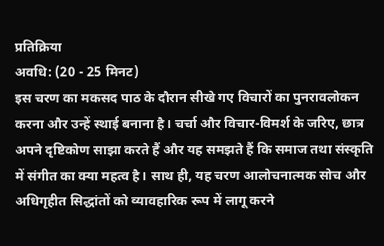प्रतिक्रिया
अवधि: (20 - 25 मिनट)
इस चरण का मकसद पाठ के दौरान सीखे गए विचारों का पुनरावलोकन करना और उन्हें स्थाई बनाना है। चर्चा और विचार-विमर्श के जरिए, छात्र अपने दृष्टिकोण साझा करते हैं और यह समझते हैं कि समाज तथा संस्कृति में संगीत का क्या महत्व है। साथ ही, यह चरण आलोचनात्मक सोच और अधिगृहीत सिद्धांतों को व्यावहारिक रूप में लागू करने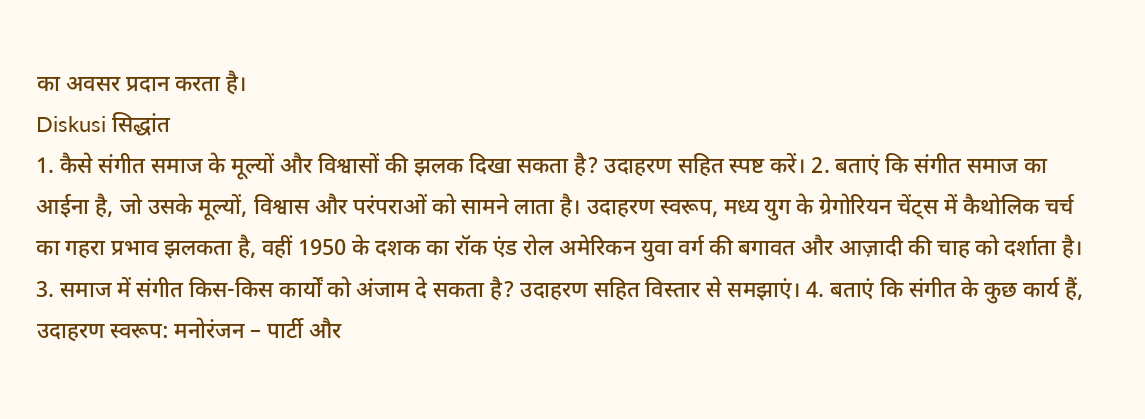का अवसर प्रदान करता है।
Diskusi सिद्धांत
1. कैसे संगीत समाज के मूल्यों और विश्वासों की झलक दिखा सकता है? उदाहरण सहित स्पष्ट करें। 2. बताएं कि संगीत समाज का आईना है, जो उसके मूल्यों, विश्वास और परंपराओं को सामने लाता है। उदाहरण स्वरूप, मध्य युग के ग्रेगोरियन चेंट्स में कैथोलिक चर्च का गहरा प्रभाव झलकता है, वहीं 1950 के दशक का रॉक एंड रोल अमेरिकन युवा वर्ग की बगावत और आज़ादी की चाह को दर्शाता है। 3. समाज में संगीत किस-किस कार्यों को अंजाम दे सकता है? उदाहरण सहित विस्तार से समझाएं। 4. बताएं कि संगीत के कुछ कार्य हैं, उदाहरण स्वरूप: मनोरंजन – पार्टी और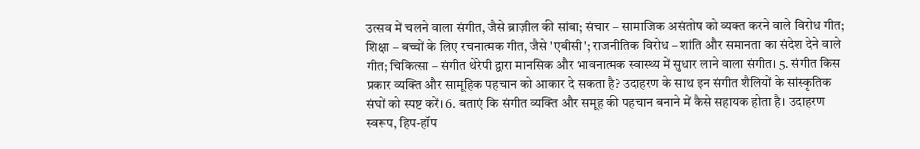उत्सव में चलने वाला संगीत, जैसे ब्राज़ील की सांबा; संचार – सामाजिक असंतोष को व्यक्त करने वाले विरोध गीत; शिक्षा – बच्चों के लिए रचनात्मक गीत, जैसे 'एबीसी'; राजनीतिक विरोध – शांति और समानता का संदेश देने वाले गीत; चिकित्सा – संगीत थेरेपी द्वारा मानसिक और भावनात्मक स्वास्थ्य में सुधार लाने वाला संगीत। 5. संगीत किस प्रकार व्यक्ति और सामूहिक पहचान को आकार दे सकता है? उदाहरण के साथ इन संगीत शैलियों के सांस्कृतिक संघों को स्पष्ट करें। 6. बताएं कि संगीत व्यक्ति और समूह की पहचान बनाने में कैसे सहायक होता है। उदाहरण स्वरूप, हिप-हॉप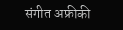संगीत अफ्रीकी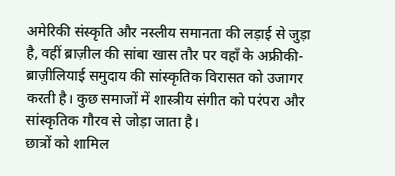अमेरिकी संस्कृति और नस्लीय समानता की लड़ाई से जुड़ा है, वहीं ब्राज़ील की सांबा खास तौर पर वहाँ के अफ्रीकी-ब्राज़ीलियाई समुदाय की सांस्कृतिक विरासत को उजागर करती है। कुछ समाजों में शास्त्रीय संगीत को परंपरा और सांस्कृतिक गौरव से जोड़ा जाता है।
छात्रों को शामिल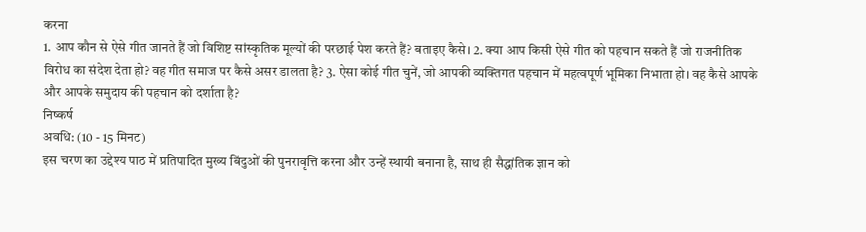करना
1. आप कौन से ऐसे गीत जानते हैं जो विशिष्ट सांस्कृतिक मूल्यों की परछाई पेश करते हैं? बताइए कैसे। 2. क्या आप किसी ऐसे गीत को पहचान सकते हैं जो राजनीतिक विरोध का संदेश देता हो? वह गीत समाज पर कैसे असर डालता है? 3. ऐसा कोई गीत चुनें, जो आपकी व्यक्तिगत पहचान में महत्वपूर्ण भूमिका निभाता हो। वह कैसे आपके और आपके समुदाय की पहचान को दर्शाता है?
निष्कर्ष
अवधि: (10 - 15 मिनट)
इस चरण का उद्देश्य पाठ में प्रतिपादित मुख्य बिंदुओं की पुनरावृत्ति करना और उन्हें स्थायी बनाना है, साथ ही सैद्धांतिक ज्ञान को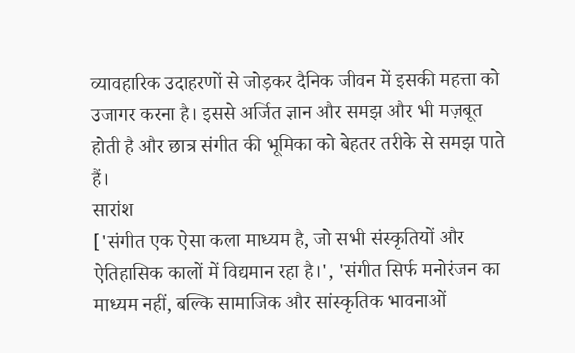व्यावहारिक उदाहरणों से जोड़कर दैनिक जीवन में इसकी महत्ता को उजागर करना है। इससे अर्जित ज्ञान और समझ और भी मज़बूत होती है और छात्र संगीत की भूमिका को बेहतर तरीके से समझ पाते हैं।
सारांश
['संगीत एक ऐसा कला माध्यम है, जो सभी संस्कृतियों और ऐतिहासिक कालों में विद्यमान रहा है।', 'संगीत सिर्फ मनोरंजन का माध्यम नहीं, बल्कि सामाजिक और सांस्कृतिक भावनाओं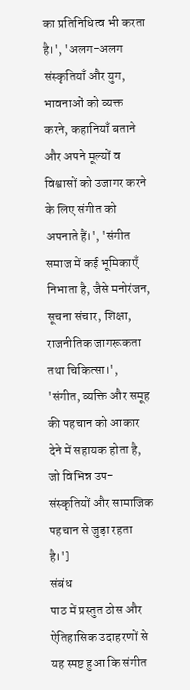का प्रतिनिधित्व भी करता है।', 'अलग-अलग संस्कृतियाँ और युग, भावनाओं को व्यक्त करने, कहानियाँ बताने और अपने मूल्यों व विश्वासों को उजागर करने के लिए संगीत को अपनाते हैं।', 'संगीत समाज में कई भूमिकाएँ निभाता है, जैसे मनोरंजन, सूचना संचार, शिक्षा, राजनीतिक जागरूकता तथा चिकित्सा।', 'संगीत, व्यक्ति और समूह की पहचान को आकार देने में सहायक होता है, जो विभिन्न उप-संस्कृतियों और सामाजिक पहचान से जुड़ा रहता है।']
संबंध
पाठ में प्रस्तुत ठोस और ऐतिहासिक उदाहरणों से यह स्पष्ट हुआ कि संगीत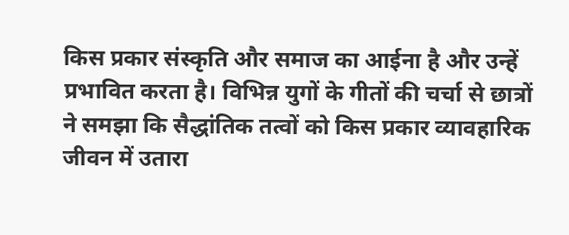किस प्रकार संस्कृति और समाज का आईना है और उन्हें प्रभावित करता है। विभिन्न युगों के गीतों की चर्चा से छात्रों ने समझा कि सैद्धांतिक तत्वों को किस प्रकार व्यावहारिक जीवन में उतारा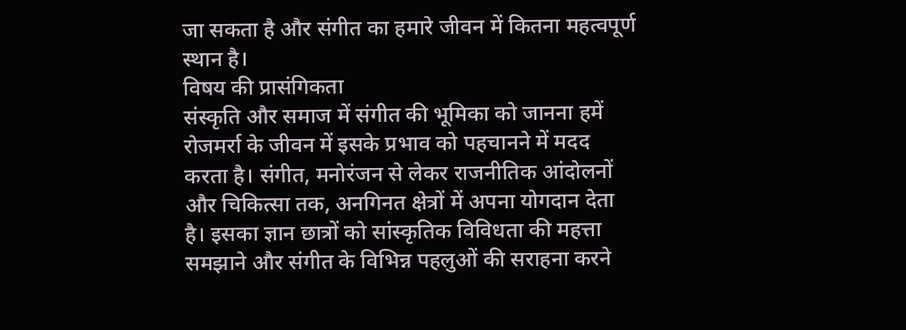जा सकता है और संगीत का हमारे जीवन में कितना महत्वपूर्ण स्थान है।
विषय की प्रासंगिकता
संस्कृति और समाज में संगीत की भूमिका को जानना हमें रोजमर्रा के जीवन में इसके प्रभाव को पहचानने में मदद करता है। संगीत, मनोरंजन से लेकर राजनीतिक आंदोलनों और चिकित्सा तक, अनगिनत क्षेत्रों में अपना योगदान देता है। इसका ज्ञान छात्रों को सांस्कृतिक विविधता की महत्ता समझाने और संगीत के विभिन्न पहलुओं की सराहना करने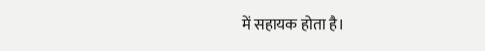में सहायक होता है।